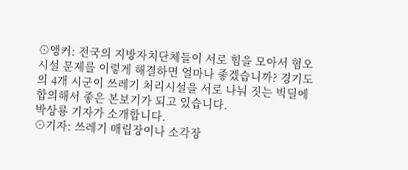⊙앵커: 전국의 지방자치단체들이 서로 힘을 모아서 혐오시설 문제를 이렇게 해결하면 얼마나 좋겠습니까? 경기도의 4개 시군이 쓰레기 처리시설을 서로 나눠 짓는 빅딜에 합의해서 좋은 본보기가 되고 있습니다.
박상룡 기자가 소개합니다.
⊙기자: 쓰레기 매립장이나 소각장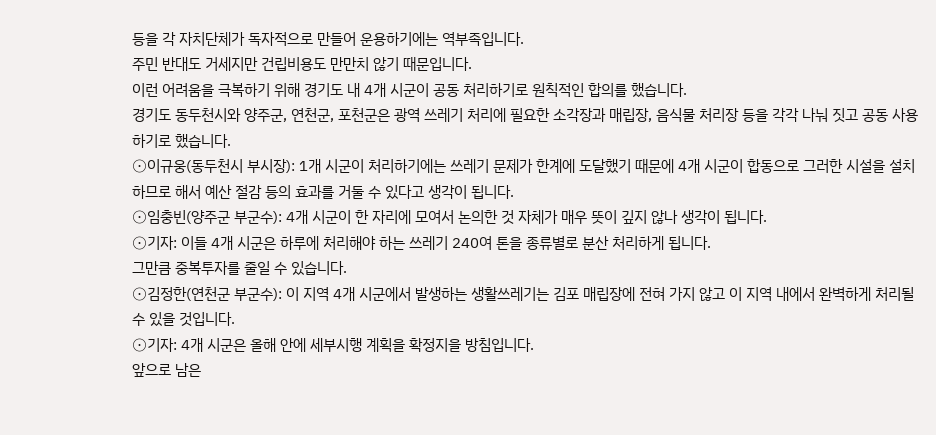등을 각 자치단체가 독자적으로 만들어 운용하기에는 역부족입니다.
주민 반대도 거세지만 건립비용도 만만치 않기 때문입니다.
이런 어려움을 극복하기 위해 경기도 내 4개 시군이 공동 처리하기로 원칙적인 합의를 했습니다.
경기도 동두천시와 양주군, 연천군, 포천군은 광역 쓰레기 처리에 필요한 소각장과 매립장, 음식물 처리장 등을 각각 나눠 짓고 공동 사용하기로 했습니다.
⊙이규웅(동두천시 부시장): 1개 시군이 처리하기에는 쓰레기 문제가 한계에 도달했기 때문에 4개 시군이 합동으로 그러한 시설을 설치하므로 해서 예산 절감 등의 효과를 거둘 수 있다고 생각이 됩니다.
⊙임충빈(양주군 부군수): 4개 시군이 한 자리에 모여서 논의한 것 자체가 매우 뜻이 깊지 않나 생각이 됩니다.
⊙기자: 이들 4개 시군은 하루에 처리해야 하는 쓰레기 240여 톤을 종류별로 분산 처리하게 됩니다.
그만큼 중복투자를 줄일 수 있습니다.
⊙김정한(연천군 부군수): 이 지역 4개 시군에서 발생하는 생활쓰레기는 김포 매립장에 전혀 가지 않고 이 지역 내에서 완벽하게 처리될 수 있을 것입니다.
⊙기자: 4개 시군은 올해 안에 세부시행 계획을 확정지을 방침입니다.
앞으로 남은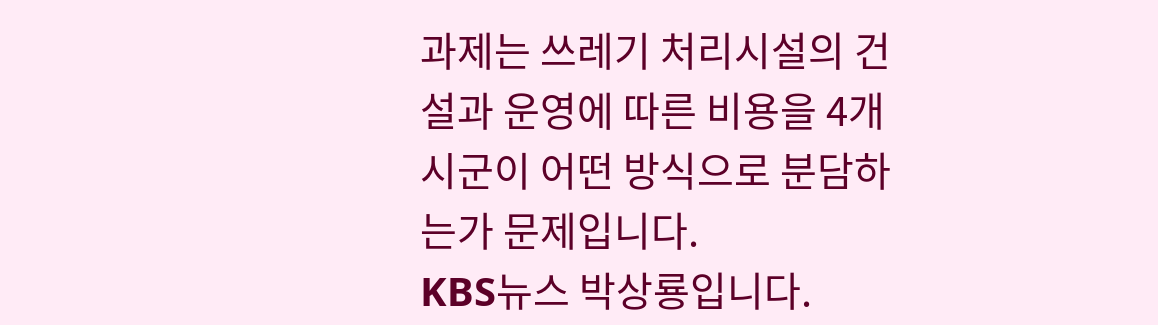과제는 쓰레기 처리시설의 건설과 운영에 따른 비용을 4개 시군이 어떤 방식으로 분담하는가 문제입니다.
KBS뉴스 박상룡입니다.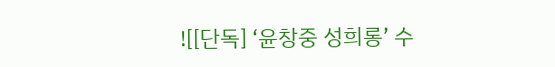![[단독] ‘윤창중 성희롱’ 수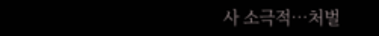사 소극적…처벌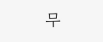무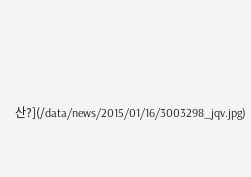산?](/data/news/2015/01/16/3003298_jqv.jpg)